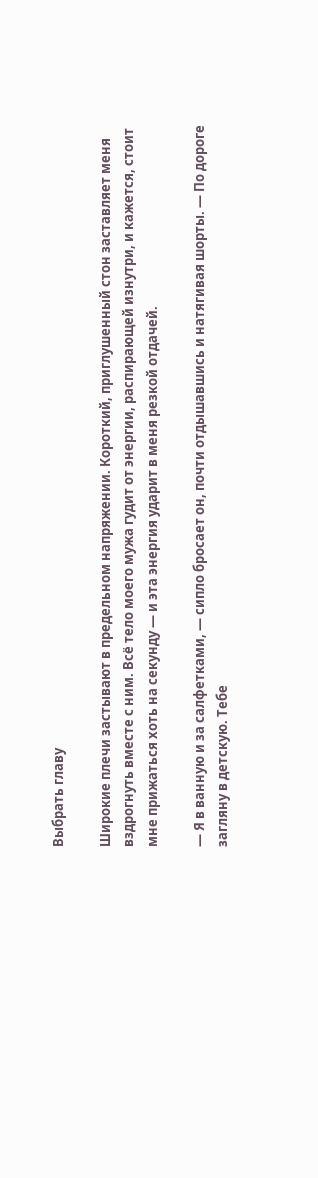Выбрать главу

Широкие плечи застывают в предельном напряжении. Короткий, приглушенный стон заставляет меня вздрогнуть вместе с ним. Всё тело моего мужа гудит от энергии, распирающей изнутри, и кажется, стоит мне прижаться хоть на секунду — и эта энергия ударит в меня резкой отдачей.

— Я в ванную и за салфетками, — сипло бросает он, почти отдышавшись и натягивая шорты. — По дороге загляну в детскую. Тебе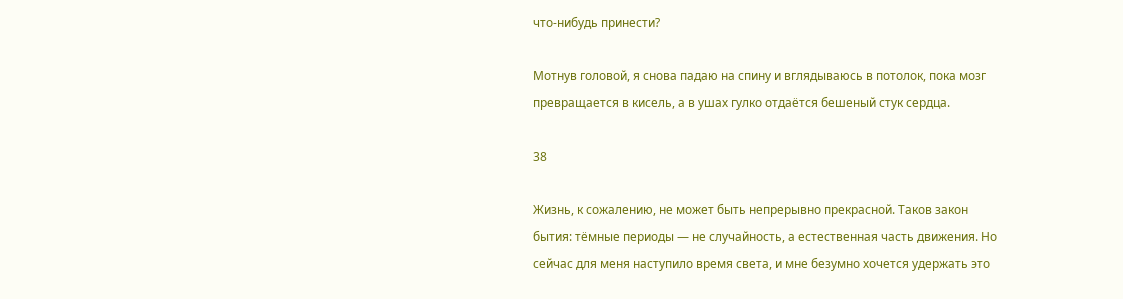что-нибудь принести?

Мотнув головой, я снова падаю на спину и вглядываюсь в потолок, пока мозг превращается в кисель, а в ушах гулко отдаётся бешеный стук сердца.

38

Жизнь, к сожалению, не может быть непрерывно прекрасной. Таков закон бытия: тёмные периоды — не случайность, а естественная часть движения. Но сейчас для меня наступило время света, и мне безумно хочется удержать это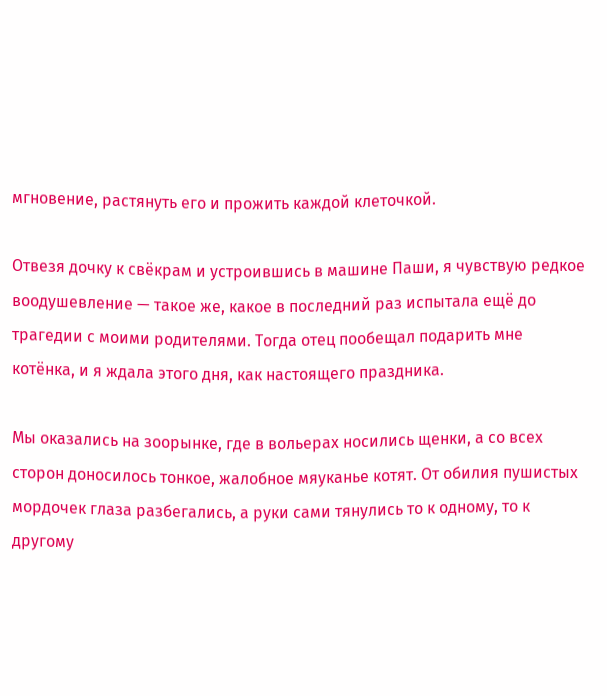мгновение, растянуть его и прожить каждой клеточкой.

Отвезя дочку к свёкрам и устроившись в машине Паши, я чувствую редкое воодушевление — такое же, какое в последний раз испытала ещё до трагедии с моими родителями. Тогда отец пообещал подарить мне котёнка, и я ждала этого дня, как настоящего праздника.

Мы оказались на зоорынке, где в вольерах носились щенки, а со всех сторон доносилось тонкое, жалобное мяуканье котят. От обилия пушистых мордочек глаза разбегались, а руки сами тянулись то к одному, то к другому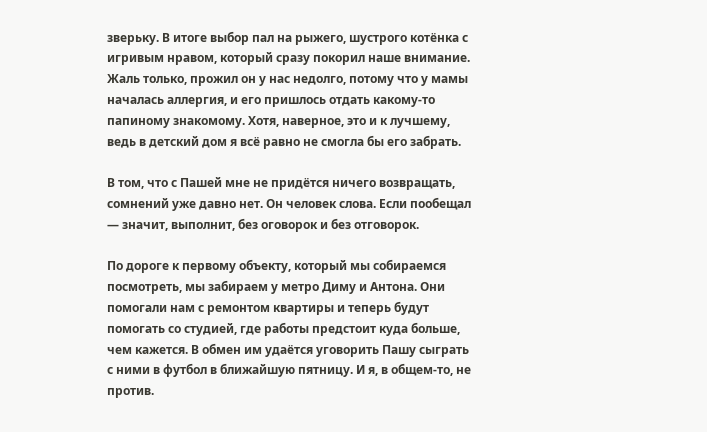зверьку. В итоге выбор пал на рыжего, шустрого котёнка с игривым нравом, который сразу покорил наше внимание. Жаль только, прожил он у нас недолго, потому что у мамы началась аллергия, и его пришлось отдать какому-то папиному знакомому. Хотя, наверное, это и к лучшему, ведь в детский дом я всё равно не смогла бы его забрать.

В том, что с Пашей мне не придётся ничего возвращать, сомнений уже давно нет. Он человек слова. Если пообещал — значит, выполнит, без оговорок и без отговорок.

По дороге к первому объекту, который мы собираемся посмотреть, мы забираем у метро Диму и Антона. Они помогали нам с ремонтом квартиры и теперь будут помогать со студией, где работы предстоит куда больше, чем кажется. В обмен им удаётся уговорить Пашу сыграть с ними в футбол в ближайшую пятницу. И я, в общем-то, не против.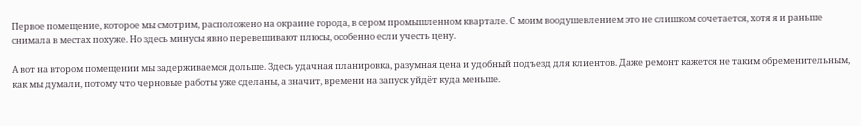Первое помещение, которое мы смотрим, расположено на окраине города, в сером промышленном квартале. С моим воодушевлением это не слишком сочетается, хотя я и раньше снимала в местах похуже. Но здесь минусы явно перевешивают плюсы, особенно если учесть цену.

А вот на втором помещении мы задерживаемся дольше. Здесь удачная планировка, разумная цена и удобный подъезд для клиентов. Даже ремонт кажется не таким обременительным, как мы думали, потому что черновые работы уже сделаны, а значит, времени на запуск уйдёт куда меньше.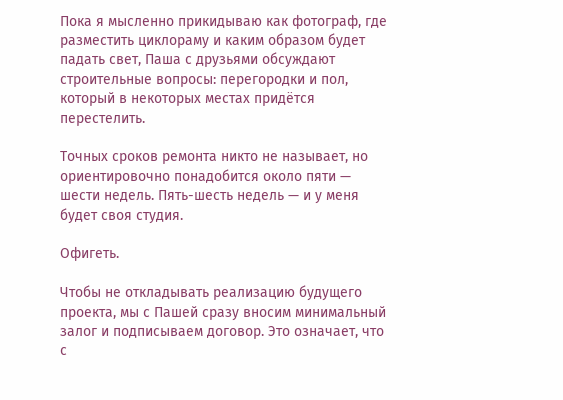Пока я мысленно прикидываю как фотограф, где разместить циклораму и каким образом будет падать свет, Паша с друзьями обсуждают строительные вопросы: перегородки и пол, который в некоторых местах придётся перестелить.

Точных сроков ремонта никто не называет, но ориентировочно понадобится около пяти — шести недель. Пять-шесть недель — и у меня будет своя студия.

Офигеть.

Чтобы не откладывать реализацию будущего проекта, мы с Пашей сразу вносим минимальный залог и подписываем договор. Это означает, что с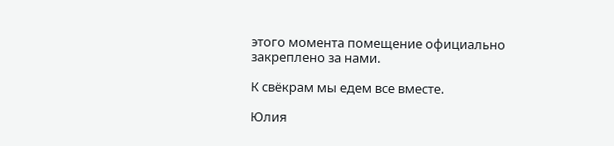этого момента помещение официально закреплено за нами.

К свёкрам мы едем все вместе.

Юлия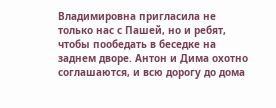Владимировна пригласила не только нас с Пашей, но и ребят, чтобы пообедать в беседке на заднем дворе. Антон и Дима охотно соглашаются, и всю дорогу до дома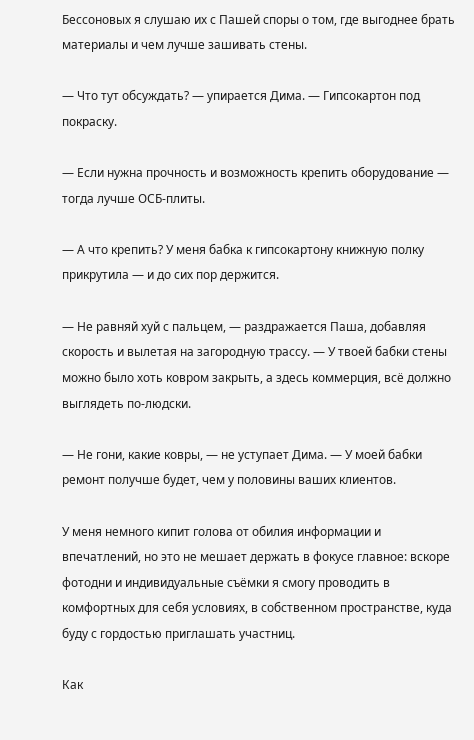Бессоновых я слушаю их с Пашей споры о том, где выгоднее брать материалы и чем лучше зашивать стены.

— Что тут обсуждать? — упирается Дима. — Гипсокартон под покраску.

— Если нужна прочность и возможность крепить оборудование — тогда лучше ОСБ-плиты.

— А что крепить? У меня бабка к гипсокартону книжную полку прикрутила — и до сих пор держится.

— Не равняй хуй с пальцем, — раздражается Паша, добавляя скорость и вылетая на загородную трассу. — У твоей бабки стены можно было хоть ковром закрыть, а здесь коммерция, всё должно выглядеть по-людски.

— Не гони, какие ковры, — не уступает Дима. — У моей бабки ремонт получше будет, чем у половины ваших клиентов.

У меня немного кипит голова от обилия информации и впечатлений, но это не мешает держать в фокусе главное: вскоре фотодни и индивидуальные съёмки я смогу проводить в комфортных для себя условиях, в собственном пространстве, куда буду с гордостью приглашать участниц.

Как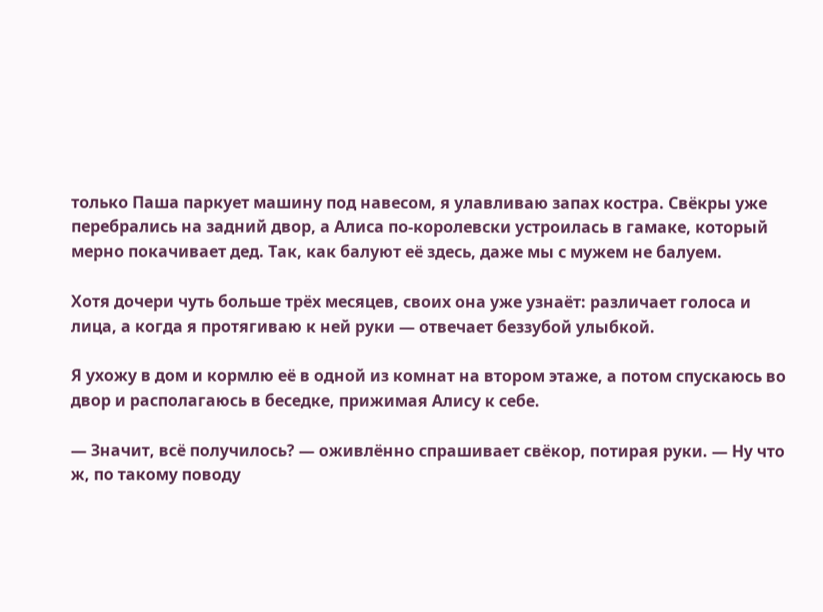только Паша паркует машину под навесом, я улавливаю запах костра. Свёкры уже перебрались на задний двор, а Алиса по-королевски устроилась в гамаке, который мерно покачивает дед. Так, как балуют её здесь, даже мы с мужем не балуем.

Хотя дочери чуть больше трёх месяцев, своих она уже узнаёт: различает голоса и лица, а когда я протягиваю к ней руки — отвечает беззубой улыбкой.

Я ухожу в дом и кормлю её в одной из комнат на втором этаже, а потом спускаюсь во двор и располагаюсь в беседке, прижимая Алису к себе.

— Значит, всё получилось? — оживлённо спрашивает свёкор, потирая руки. — Ну что ж, по такому поводу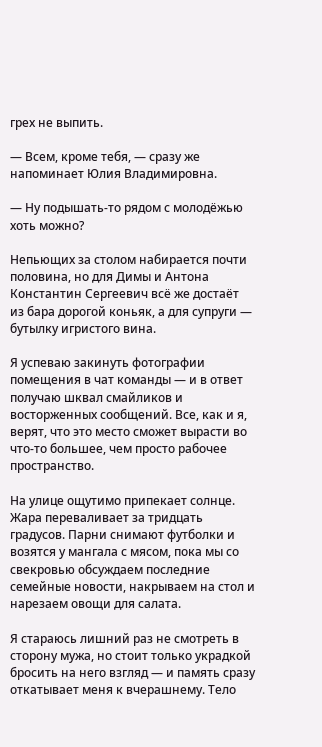грех не выпить.

— Всем, кроме тебя, — сразу же напоминает Юлия Владимировна.

— Ну подышать-то рядом с молодёжью хоть можно?

Непьющих за столом набирается почти половина, но для Димы и Антона Константин Сергеевич всё же достаёт из бара дорогой коньяк, а для супруги — бутылку игристого вина.

Я успеваю закинуть фотографии помещения в чат команды — и в ответ получаю шквал смайликов и восторженных сообщений. Все, как и я, верят, что это место сможет вырасти во что-то большее, чем просто рабочее пространство.

На улице ощутимо припекает солнце. Жара переваливает за тридцать градусов. Парни снимают футболки и возятся у мангала с мясом, пока мы со свекровью обсуждаем последние семейные новости, накрываем на стол и нарезаем овощи для салата.

Я стараюсь лишний раз не смотреть в сторону мужа, но стоит только украдкой бросить на него взгляд — и память сразу откатывает меня к вчерашнему. Тело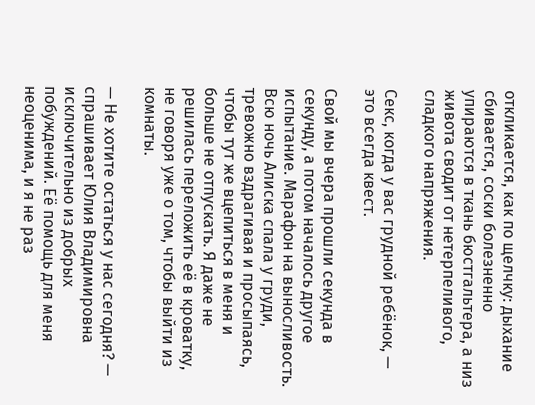откликается, как по щелчку: дыхание сбивается, соски болезненно упираются в ткань бюстгальтера, а низ живота сводит от нетерпеливого, сладкого напряжения.

Секс, когда у вас грудной ребёнок, — это всегда квест.

Свой мы вчера прошли секунда в секунду, а потом началось другое испытание. Марафон на выносливость. Всю ночь Алиска спала у груди, тревожно вздрагивая и просыпаясь, чтобы тут же вцепиться в меня и больше не отпускать. Я даже не решилась переложить её в кроватку, не говоря уже о том, чтобы выйти из комнаты.

— Не хотите остаться у нас сегодня? — спрашивает Юлия Владимировна исключительно из добрых побуждений. Её помощь для меня неоценима, и я не раз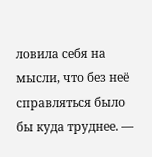ловила себя на мысли, что без неё справляться было бы куда труднее. —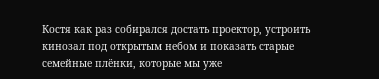Костя как раз собирался достать проектор, устроить кинозал под открытым небом и показать старые семейные плёнки, которые мы уже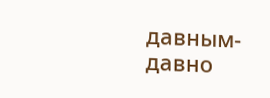давным-давно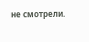не смотрели.